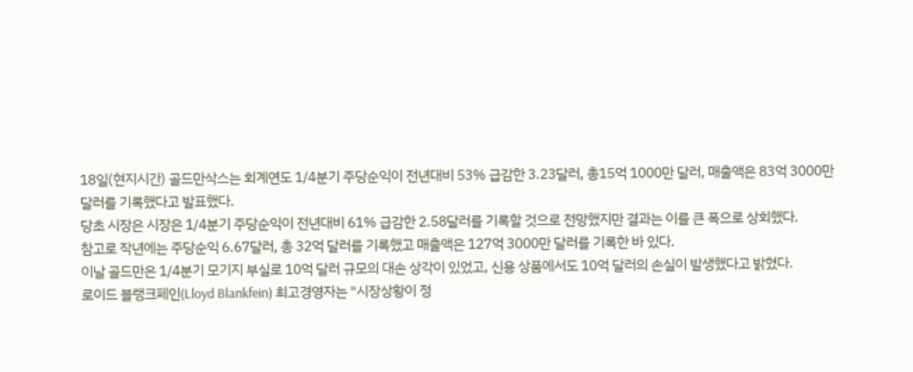18일(현지시간) 골드만삭스는 회계연도 1/4분기 주당순익이 전년대비 53% 급감한 3.23달러, 총15억 1000만 달러, 매출액은 83억 3000만 달러를 기록했다고 발표했다.
당초 시장은 시장은 1/4분기 주당순익이 전년대비 61% 급감한 2.58달러를 기록할 것으로 전망했지만 결과는 이를 큰 폭으로 상회했다.
참고로 작년에는 주당순익 6.67달러, 총 32억 달러를 기록했고 매출액은 127억 3000만 달러를 기록한 바 있다.
이날 골드만은 1/4분기 모기지 부실로 10억 달러 규모의 대손 상각이 있었고, 신용 상품에서도 10억 달러의 손실이 발생했다고 밝혔다.
로이드 블랭크페인(Lloyd Blankfein) 최고경영자는 "시장상황이 정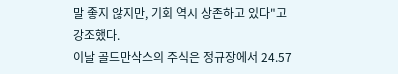말 좋지 않지만, 기회 역시 상존하고 있다"고 강조했다.
이날 골드만삭스의 주식은 정규장에서 24.57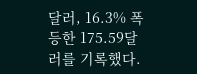달러, 16.3% 폭등한 175.59달러를 기록했다.